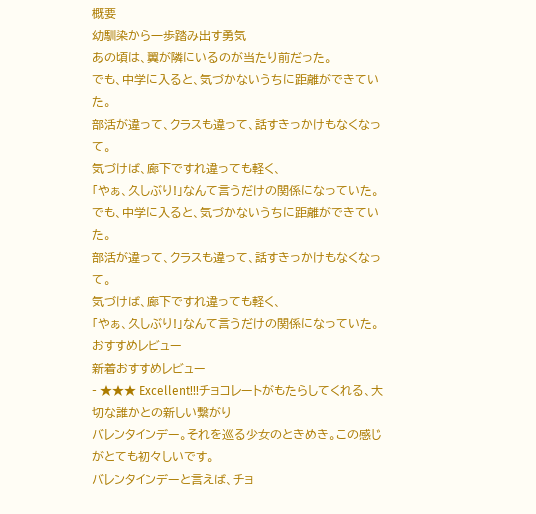概要
幼馴染から一歩踏み出す勇気
あの頃は、翼が隣にいるのが当たり前だった。
でも、中学に入ると、気づかないうちに距離ができていた。
部活が違って、クラスも違って、話すきっかけもなくなって。
気づけば、廊下ですれ違っても軽く、
「やぁ、久しぶり!」なんて言うだけの関係になっていた。
でも、中学に入ると、気づかないうちに距離ができていた。
部活が違って、クラスも違って、話すきっかけもなくなって。
気づけば、廊下ですれ違っても軽く、
「やぁ、久しぶり!」なんて言うだけの関係になっていた。
おすすめレビュー
新着おすすめレビュー
- ★★★ Excellent!!!チョコレートがもたらしてくれる、大切な誰かとの新しい繋がり
バレンタインデー。それを巡る少女のときめき。この感じがとても初々しいです。
バレンタインデーと言えば、チョ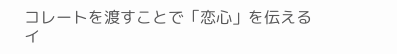コレートを渡すことで「恋心」を伝えるイ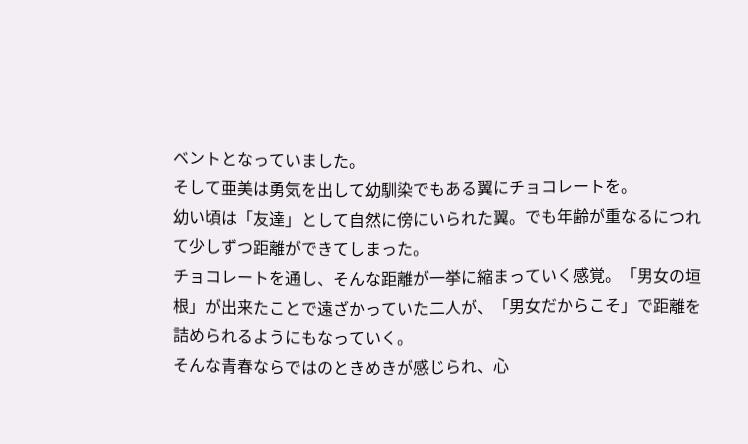ベントとなっていました。
そして亜美は勇気を出して幼馴染でもある翼にチョコレートを。
幼い頃は「友達」として自然に傍にいられた翼。でも年齢が重なるにつれて少しずつ距離ができてしまった。
チョコレートを通し、そんな距離が一挙に縮まっていく感覚。「男女の垣根」が出来たことで遠ざかっていた二人が、「男女だからこそ」で距離を詰められるようにもなっていく。
そんな青春ならではのときめきが感じられ、心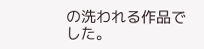の洗われる作品でした。